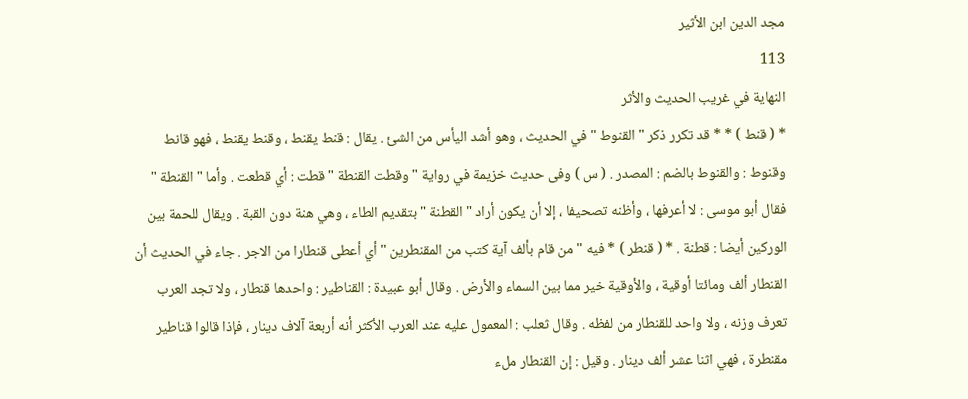مجد الدين ابن الأثير
113
النهاية في غريب الحديث والأثر
* ( قنط ) * * قد تكرر ذكر " القنوط " في الحديث ، وهو أشد اليأس من الشئ . يقال : قنط يقنط ، وقنط يقنط ، فهو قانط وقنوط : والقنوط بالضم : المصدر . ( س ) وفى حديث خزيمة في رواية " وقطت القنطة " قطت : أي قطعت . وأما " القنطة " فقال أبو موسى : لا أعرفها ، وأظنه تصحيفا ، إلا أن يكون أراد " القطنة " بتقديم الطاء ، وهي هنة دون القبة . ويقال للحمة بين الوركين أيضا : قطنة . * ( قنطر ) * فيه " من قام بألف آية كتب من المقنطرين " أي أعطى قنطارا من الاجر . جاء في الحديث أن القنطار ألف ومائتا أوقية ، والأوقية خير مما بين السماء والأرض . وقال أبو عبيدة : القناطير : واحدها قنطار ، ولا تجد العرب تعرف وزنه ، ولا واحد للقنطار من لفظه . وقال ثعلب : المعمول عليه عند العرب الأكثر أنه أربعة آلاف دينار ، فإذا قالوا قناطير مقنطرة ، فهي اثنا عشر ألف دينار . وقيل : إن القنطار ملء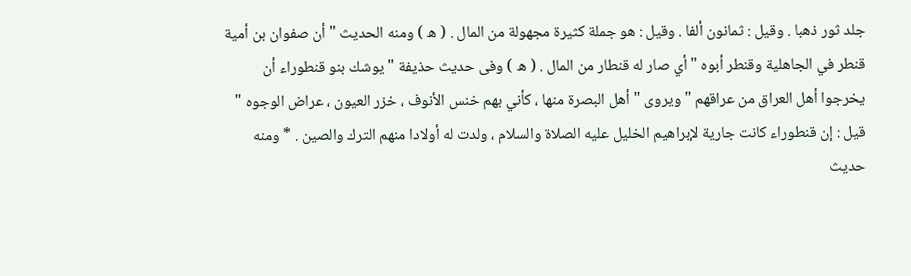جلد ثور ذهبا . وقيل : ثمانون ألفا . وقيل : هو جملة كثيرة مجهولة من المال . ( ه ) ومنه الحديث " أن صفوان بن أمية قنطر في الجاهلية وقنطر أبوه " أي صار له قنطار من المال . ( ه ) وفى حديث حذيفة " يوشك بنو قنطوراء أن يخرجوا أهل العراق من عراقهم " ويروى " أهل البصرة منها ، كأني بهم خنس الأنوف ، خزر العيون ، عراض الوجوه " قيل : إن قنطوراء كانت جارية لإبراهيم الخليل عليه الصلاة والسلام ، ولدت له أولادا منهم الترك والصين . * ومنه حديث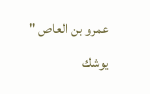عمرو بن العاص " يوشك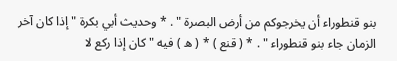بنو قنطوراء أن يخرجوكم من أرض البصرة " . * وحديث أبي بكرة " إذا كان آخر الزمان جاء بنو قنطوراء " . * ( قنع ) * ( ه ) فيه " كان إذا ركع لا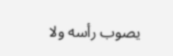يصوب رأسه ولا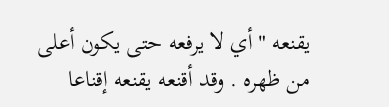يقنعه " أي لا يرفعه حتى يكون أعلى من ظهره . وقد أقنعه يقنعه إقناعا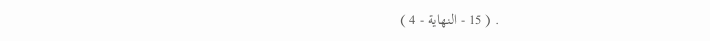. ( 15 - النهاية - 4 )